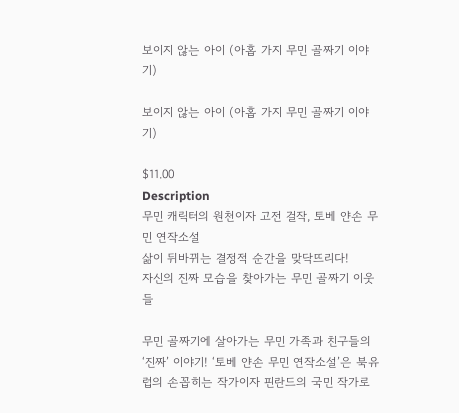보이지 않는 아이 (아홉 가지 무민 골짜기 이야기)

보이지 않는 아이 (아홉 가지 무민 골짜기 이야기)

$11.00
Description
무민 캐릭터의 원천이자 고전 걸작, 토베 얀손 무민 연작소설
삶이 뒤바뀌는 결정적 순간을 맞닥뜨리다!
자신의 진짜 모습을 찾아가는 무민 골짜기 이웃들

무민 골짜기에 살아가는 무민 가족과 친구들의 ‘진짜’ 이야기! ‘토베 얀손 무민 연작소설’은 북유럽의 손꼽히는 작가이자 핀란드의 국민 작가로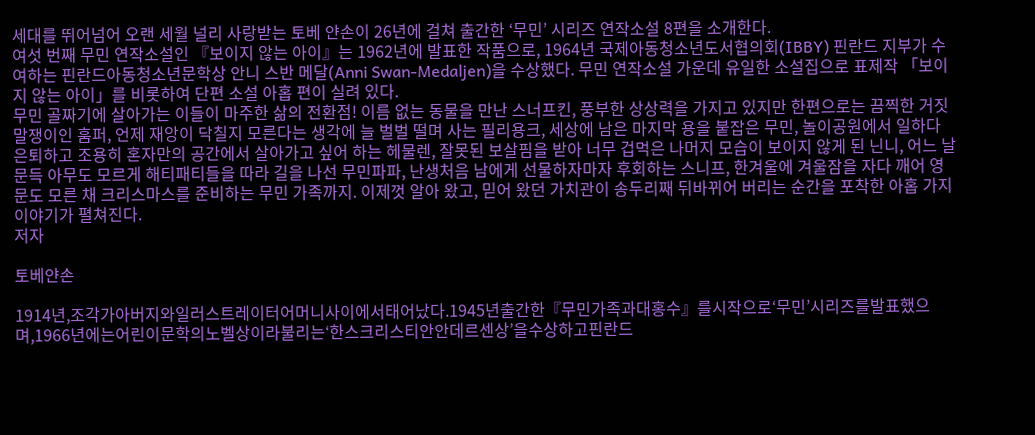세대를 뛰어넘어 오랜 세월 널리 사랑받는 토베 얀손이 26년에 걸쳐 출간한 ‘무민’ 시리즈 연작소설 8편을 소개한다.
여섯 번째 무민 연작소설인 『보이지 않는 아이』는 1962년에 발표한 작품으로, 1964년 국제아동청소년도서협의회(IBBY) 핀란드 지부가 수여하는 핀란드아동청소년문학상 안니 스반 메달(Anni Swan-Medaljen)을 수상했다. 무민 연작소설 가운데 유일한 소설집으로 표제작 「보이지 않는 아이」를 비롯하여 단편 소설 아홉 편이 실려 있다.
무민 골짜기에 살아가는 이들이 마주한 삶의 전환점! 이름 없는 동물을 만난 스너프킨, 풍부한 상상력을 가지고 있지만 한편으로는 끔찍한 거짓말쟁이인 훔퍼, 언제 재앙이 닥칠지 모른다는 생각에 늘 벌벌 떨며 사는 필리용크, 세상에 남은 마지막 용을 붙잡은 무민, 놀이공원에서 일하다 은퇴하고 조용히 혼자만의 공간에서 살아가고 싶어 하는 헤물렌, 잘못된 보살핌을 받아 너무 겁먹은 나머지 모습이 보이지 않게 된 닌니, 어느 날 문득 아무도 모르게 해티패티들을 따라 길을 나선 무민파파, 난생처음 남에게 선물하자마자 후회하는 스니프, 한겨울에 겨울잠을 자다 깨어 영문도 모른 채 크리스마스를 준비하는 무민 가족까지. 이제껏 알아 왔고, 믿어 왔던 가치관이 송두리째 뒤바뀌어 버리는 순간을 포착한 아홉 가지 이야기가 펼쳐진다.
저자

토베얀손

1914년,조각가아버지와일러스트레이터어머니사이에서태어났다.1945년출간한『무민가족과대홍수』를시작으로‘무민’시리즈를발표했으며,1966년에는어린이문학의노벨상이라불리는‘한스크리스티안안데르센상’을수상하고핀란드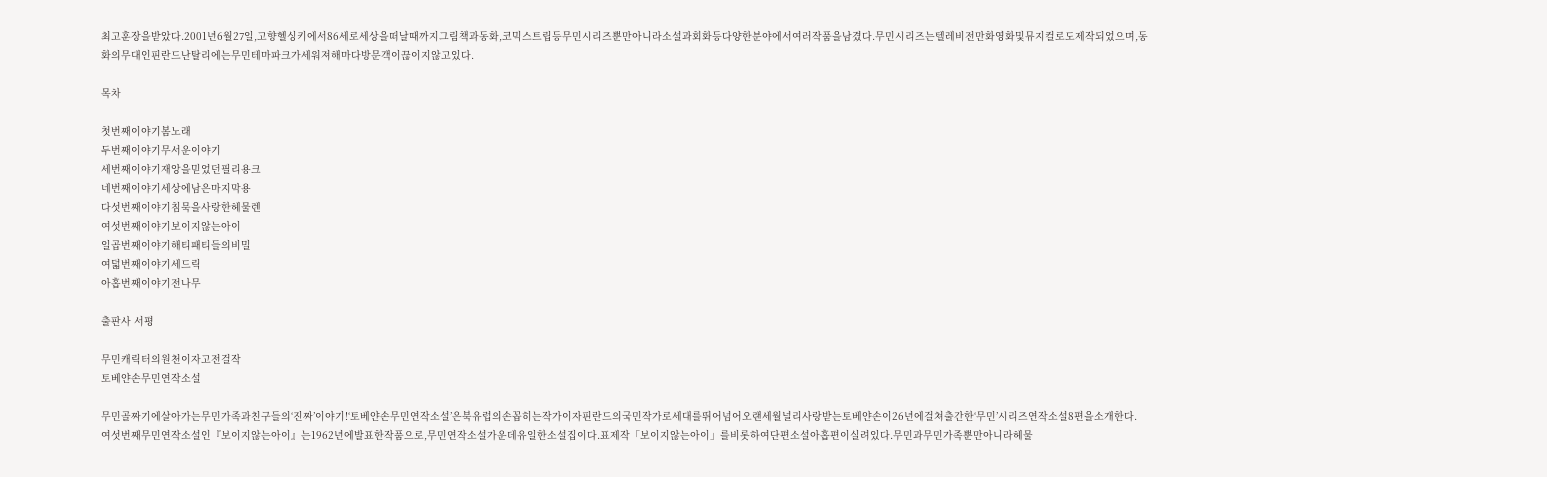최고훈장을받았다.2001년6월27일,고향헬싱키에서86세로세상을떠날때까지그림책과동화,코믹스트립등무민시리즈뿐만아니라소설과회화등다양한분야에서여러작품을남겼다.무민시리즈는텔레비전만화영화및뮤지컬로도제작되었으며,동화의무대인핀란드난탈리에는무민테마파크가세워져해마다방문객이끊이지않고있다.

목차

첫번째이야기봄노래
두번째이야기무서운이야기
세번째이야기재앙을믿었던필리용크
네번째이야기세상에남은마지막용
다섯번째이야기침묵을사랑한헤물렌
여섯번째이야기보이지않는아이
일곱번째이야기해티패티들의비밀
여덟번째이야기세드릭
아홉번째이야기전나무

출판사 서평

무민캐릭터의원천이자고전걸작
토베얀손무민연작소설

무민골짜기에살아가는무민가족과친구들의‘진짜’이야기!‘토베얀손무민연작소설’은북유럽의손꼽히는작가이자핀란드의국민작가로세대를뛰어넘어오랜세월널리사랑받는토베얀손이26년에걸쳐출간한‘무민’시리즈연작소설8편을소개한다.
여섯번째무민연작소설인『보이지않는아이』는1962년에발표한작품으로,무민연작소설가운데유일한소설집이다.표제작「보이지않는아이」를비롯하여단편소설아홉편이실려있다.무민과무민가족뿐만아니라헤물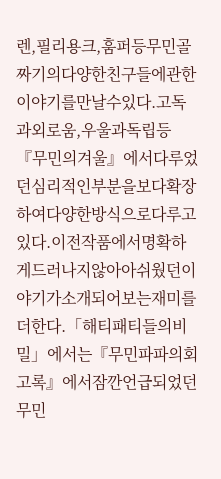렌,필리용크,훔퍼등무민골짜기의다양한친구들에관한이야기를만날수있다.고독과외로움,우울과독립등『무민의겨울』에서다루었던심리적인부분을보다확장하여다양한방식으로다루고있다.이전작품에서명확하게드러나지않아아쉬웠던이야기가소개되어보는재미를더한다.「해티패티들의비밀」에서는『무민파파의회고록』에서잠깐언급되었던무민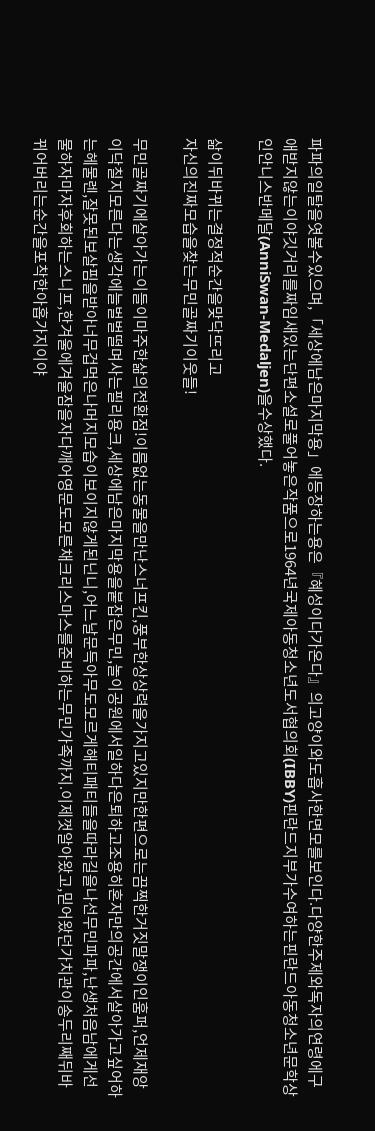파파의일탈을엿볼수있으며,「세상에남은마지막용」에등장하는용은『혜성이다가온다』의고양이와도흡사한면모를보인다.다양한주제와독자의연령에구애받지않는이야깃거리를짜임새있는단편소설로풀어놓은작품으로1964년국제아동청소년도서협의회(IBBY)핀란드지부가수여하는핀란드아동청소년문학상인안니스반메달(AnniSwan-Medaljen)을수상했다.

삶이뒤바뀌는결정적순간을맞닥뜨리고
자신의진짜모습을찾는무민골짜기이웃들!

무민골짜기에살아가는이들이마주한삶의전환점!이름없는동물을만난스너프킨,풍부한상상력을가지고있지만한편으로는끔찍한거짓말쟁이인훔퍼,언제재앙이닥칠지모른다는생각에늘벌벌떨며사는필리용크,세상에남은마지막용을붙잡은무민,놀이공원에서일하다은퇴하고조용히혼자만의공간에서살아가고싶어하는헤물렌,잘못된보살핌을받아너무겁먹은나머지모습이보이지않게된닌니,어느날문득아무도모르게해티패티들을따라길을나선무민파파,난생처음남에게선물하자마자후회하는스니프,한겨울에겨울잠을자다깨어영문도모른채크리스마스를준비하는무민가족까지.이제껏알아왔고,믿어왔던가치관이송두리째뒤바뀌어버리는순간을포착한아홉가지이야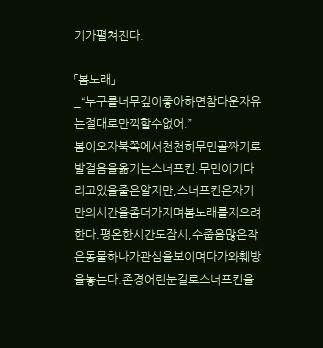기가펼쳐진다.

「봄노래」
_“누구를너무깊이좋아하면참다운자유는절대로만끽할수없어.”
봄이오자북쪽에서천천히무민골짜기로발걸음을옮기는스너프킨.무민이기다리고있을줄은알지만,스너프킨은자기만의시간을좀더가지며봄노래를지으려한다.평온한시간도잠시,수줍음많은작은동물하나가관심을보이며다가와훼방을놓는다.존경어린눈길로스너프킨을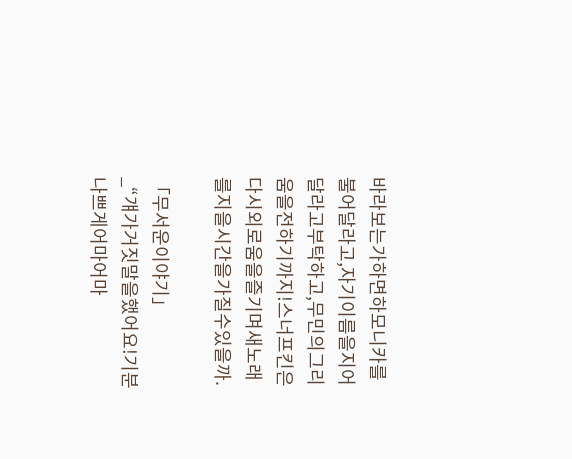바라보는가하면하모니카를불어달라고,자기이름을지어달라고부탁하고,무민의그리움을전하기까지!스너프킨은다시외로움을즐기며새노래를지을시간을가질수있을까.

「무서운이야기」
_“걔가거짓말을했어요!기분나쁘게어마어마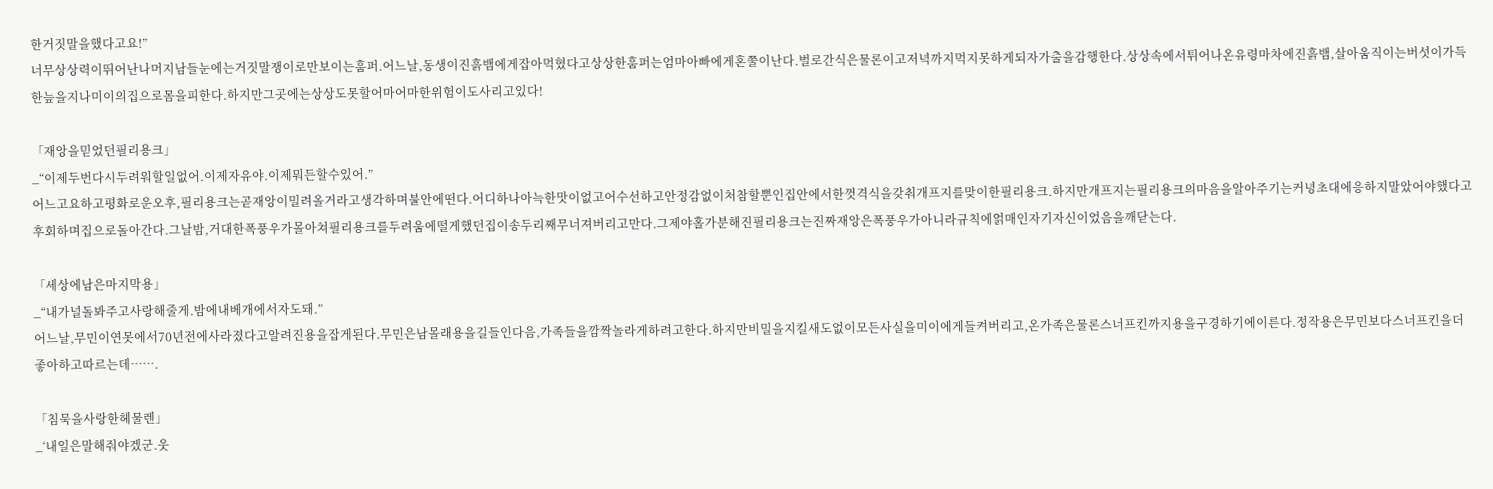한거짓말을했다고요!”
너무상상력이뛰어난나머지남들눈에는거짓말쟁이로만보이는훔퍼.어느날,동생이진흙뱀에게잡아먹혔다고상상한훔퍼는엄마아빠에게혼쭐이난다.벌로간식은물론이고저녁까지먹지못하게되자가출을감행한다.상상속에서튀어나온유령마차에진흙뱀,살아움직이는버섯이가득한늪을지나미이의집으로몸을피한다.하지만그곳에는상상도못할어마어마한위험이도사리고있다!

「재앙을믿었던필리용크」
_“이제두번다시두려워할일없어.이제자유야.이제뭐든할수있어.”
어느고요하고평화로운오후,필리용크는곧재앙이밀려올거라고생각하며불안에떤다.어디하나아늑한맛이없고어수선하고안정감없이처참할뿐인집안에서한껏격식을갖춰개프지를맞이한필리용크.하지만개프지는필리용크의마음을알아주기는커녕초대에응하지말았어야했다고후회하며집으로돌아간다.그날밤,거대한폭풍우가몰아쳐필리용크를두려움에떨게했던집이송두리째무너져버리고만다.그제야홀가분해진필리용크는진짜재앙은폭풍우가아니라규칙에얽매인자기자신이었음을깨닫는다.

「세상에남은마지막용」
_“내가널돌봐주고사랑해줄게.밤에내베개에서자도돼.”
어느날,무민이연못에서70년전에사라졌다고알려진용을잡게된다.무민은남몰래용을길들인다음,가족들을깜짝놀라게하려고한다.하지만비밀을지킬새도없이모든사실을미이에게들켜버리고,온가족은물론스너프킨까지용을구경하기에이른다.정작용은무민보다스너프킨을더좋아하고따르는데…….

「침묵을사랑한헤물렌」
_‘내일은말해줘야겠군.웃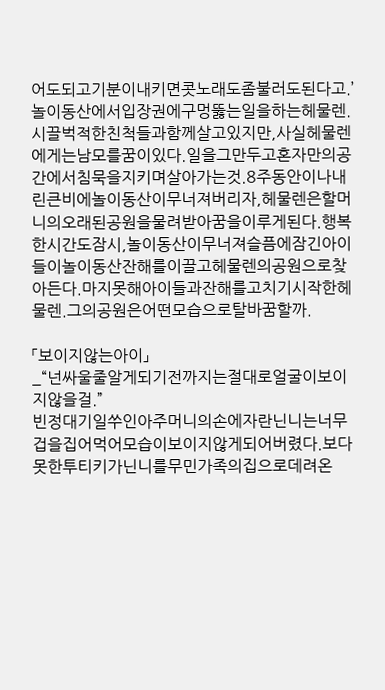어도되고기분이내키면콧노래도좀불러도된다고.’
놀이동산에서입장권에구멍뚫는일을하는헤물렌.시끌벅적한친척들과함께살고있지만,사실헤물렌에게는남모를꿈이있다.일을그만두고혼자만의공간에서침묵을지키며살아가는것.8주동안이나내린큰비에놀이동산이무너져버리자,헤물렌은할머니의오래된공원을물려받아꿈을이루게된다.행복한시간도잠시,놀이동산이무너져슬픔에잠긴아이들이놀이동산잔해를이끌고헤물렌의공원으로찾아든다.마지못해아이들과잔해를고치기시작한헤물렌.그의공원은어떤모습으로탈바꿈할까.

「보이지않는아이」
_“넌싸울줄알게되기전까지는절대로얼굴이보이지않을걸.”
빈정대기일쑤인아주머니의손에자란닌니는너무겁을집어먹어모습이보이지않게되어버렸다.보다못한투티키가닌니를무민가족의집으로데려온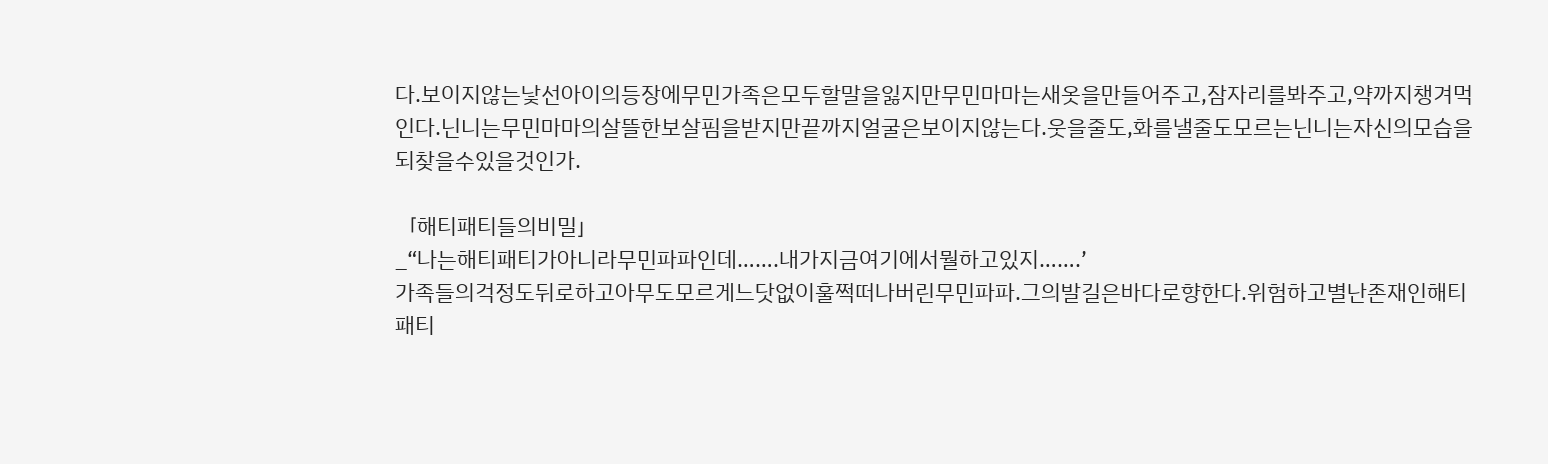다.보이지않는낯선아이의등장에무민가족은모두할말을잃지만무민마마는새옷을만들어주고,잠자리를봐주고,약까지챙겨먹인다.닌니는무민마마의살뜰한보살핌을받지만끝까지얼굴은보이지않는다.웃을줄도,화를낼줄도모르는닌니는자신의모습을되찾을수있을것인가.

「해티패티들의비밀」
_“나는해티패티가아니라무민파파인데…….내가지금여기에서뭘하고있지…….’
가족들의걱정도뒤로하고아무도모르게느닷없이훌쩍떠나버린무민파파.그의발길은바다로향한다.위험하고별난존재인해티패티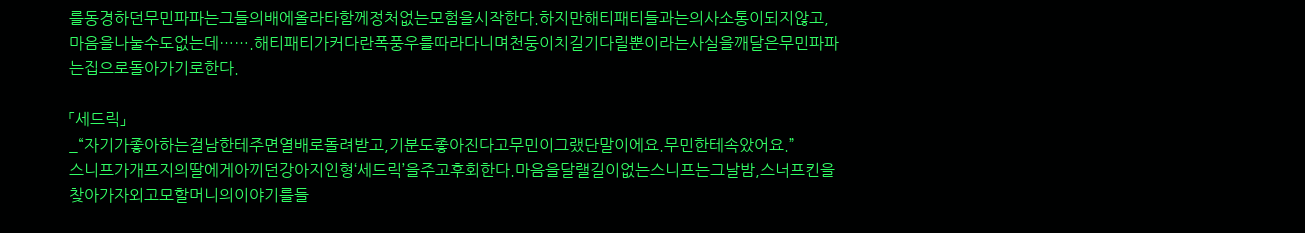를동경하던무민파파는그들의배에올라타함께정처없는모험을시작한다.하지만해티패티들과는의사소통이되지않고,마음을나눌수도없는데…….해티패티가커다란폭풍우를따라다니며천둥이치길기다릴뿐이라는사실을깨달은무민파파는집으로돌아가기로한다.

「세드릭」
_“자기가좋아하는걸남한테주면열배로돌려받고,기분도좋아진다고무민이그랬단말이에요.무민한테속았어요.”
스니프가개프지의딸에게아끼던강아지인형‘세드릭’을주고후회한다.마음을달랠길이없는스니프는그날밤,스너프킨을찾아가자외고모할머니의이야기를들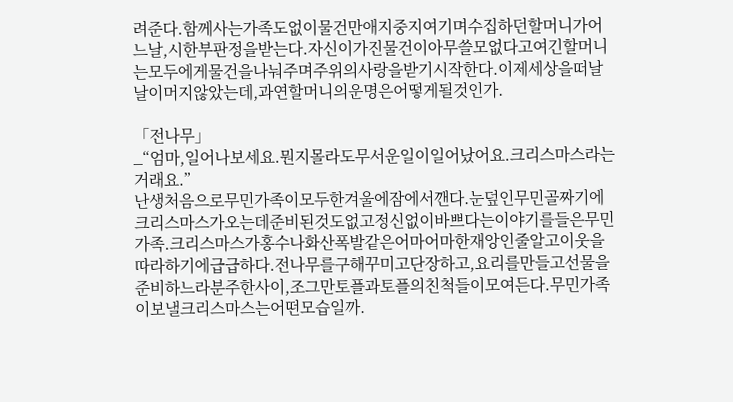려준다.함께사는가족도없이물건만애지중지여기며수집하던할머니가어느날,시한부판정을받는다.자신이가진물건이아무쓸모없다고여긴할머니는모두에게물건을나눠주며주위의사랑을받기시작한다.이제세상을떠날날이머지않았는데,과연할머니의운명은어떻게될것인가.

「전나무」
_“엄마,일어나보세요.뭔지몰라도무서운일이일어났어요.크리스마스라는거래요.”
난생처음으로무민가족이모두한겨울에잠에서깬다.눈덮인무민골짜기에크리스마스가오는데준비된것도없고정신없이바쁘다는이야기를들은무민가족.크리스마스가홍수나화산폭발같은어마어마한재앙인줄알고이웃을따라하기에급급하다.전나무를구해꾸미고단장하고,요리를만들고선물을준비하느라분주한사이,조그만토플과토플의친척들이모여든다.무민가족이보낼크리스마스는어떤모습일까.